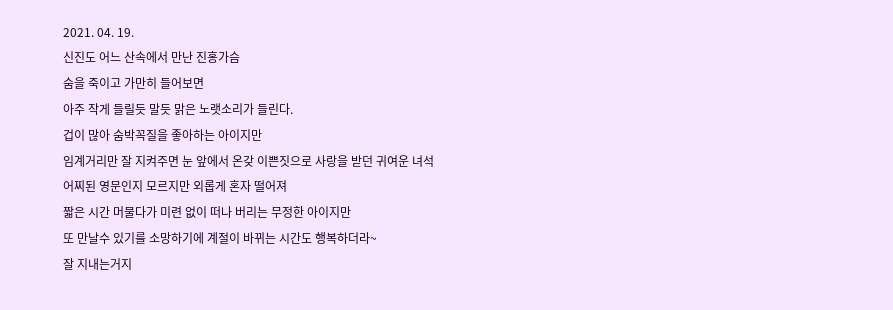2021. 04. 19.
신진도 어느 산속에서 만난 진홍가슴
숨을 죽이고 가만히 들어보면
아주 작게 들릴듯 말듯 맑은 노랫소리가 들린다.
겁이 많아 숨박꼭질을 좋아하는 아이지만
임계거리만 잘 지켜주면 눈 앞에서 온갖 이쁜짓으로 사랑을 받던 귀여운 녀석
어찌된 영문인지 모르지만 외롭게 혼자 떨어져
짧은 시간 머물다가 미련 없이 떠나 버리는 무정한 아이지만
또 만날수 있기를 소망하기에 계절이 바뀌는 시간도 행복하더라~
잘 지내는거지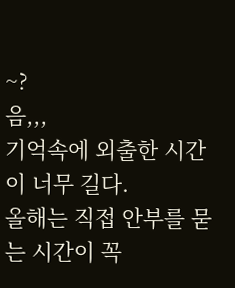~?
음,,,
기억속에 외출한 시간이 너무 길다.
올해는 직접 안부를 묻는 시간이 꼭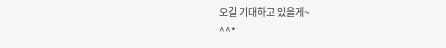오길 기대하고 있을게~
^^*